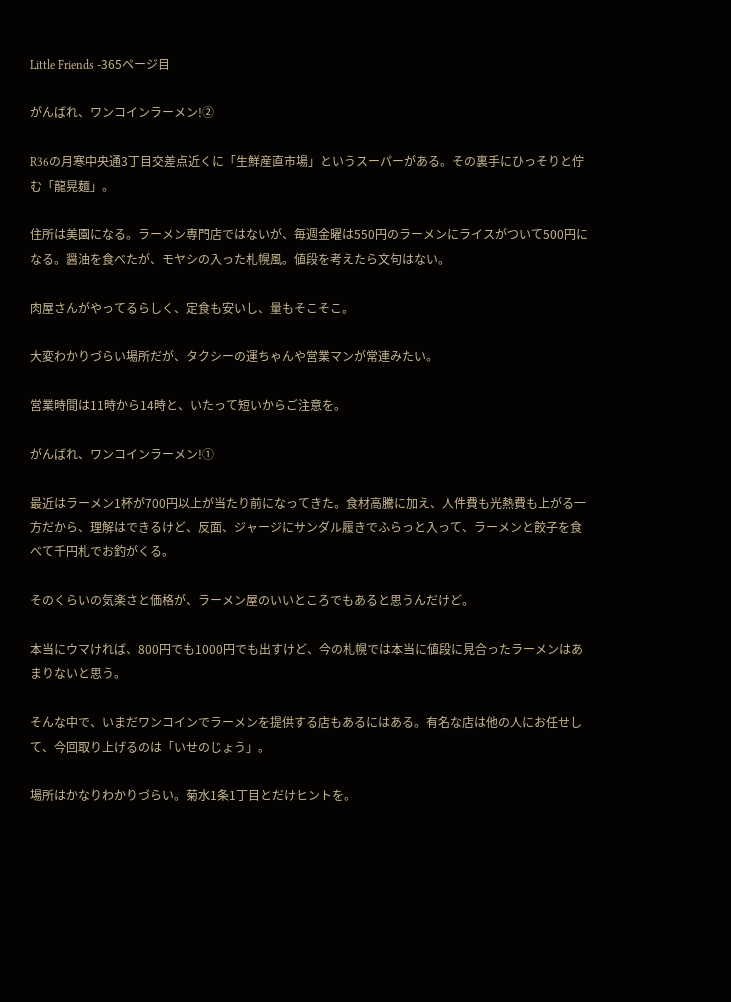Little Friends -365ページ目

がんばれ、ワンコインラーメン!②

R36の月寒中央通3丁目交差点近くに「生鮮産直市場」というスーパーがある。その裏手にひっそりと佇む「龍晃麺」。

住所は美園になる。ラーメン専門店ではないが、毎週金曜は550円のラーメンにライスがついて500円になる。醤油を食べたが、モヤシの入った札幌風。値段を考えたら文句はない。

肉屋さんがやってるらしく、定食も安いし、量もそこそこ。

大変わかりづらい場所だが、タクシーの運ちゃんや営業マンが常連みたい。

営業時間は11時から14時と、いたって短いからご注意を。

がんばれ、ワンコインラーメン!①

最近はラーメン1杯が700円以上が当たり前になってきた。食材高騰に加え、人件費も光熱費も上がる一方だから、理解はできるけど、反面、ジャージにサンダル履きでふらっと入って、ラーメンと餃子を食べて千円札でお釣がくる。

そのくらいの気楽さと価格が、ラーメン屋のいいところでもあると思うんだけど。

本当にウマければ、800円でも1000円でも出すけど、今の札幌では本当に値段に見合ったラーメンはあまりないと思う。

そんな中で、いまだワンコインでラーメンを提供する店もあるにはある。有名な店は他の人にお任せして、今回取り上げるのは「いせのじょう」。

場所はかなりわかりづらい。菊水1条1丁目とだけヒントを。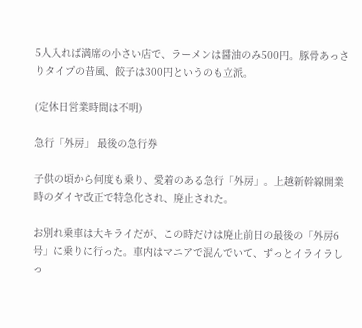5人入れば満席の小さい店で、ラーメンは醤油のみ500円。豚骨あっさりタイプの昔風、餃子は300円というのも立派。

(定休日営業時間は不明)

急行「外房」 最後の急行券

子供の頃から何度も乗り、愛着のある急行「外房」。上越新幹線開業時のダイヤ改正で特急化され、廃止された。

お別れ乗車は大キライだが、この時だけは廃止前日の最後の「外房6号」に乗りに行った。車内はマニアで混んでいて、ずっとイライラしっ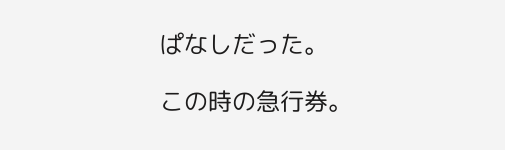ぱなしだった。

この時の急行券。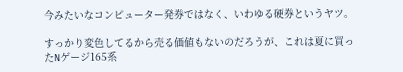今みたいなコンピューター発券ではなく、いわゆる硬券というヤツ。

すっかり変色してるから売る価値もないのだろうが、これは夏に買ったNゲージ165系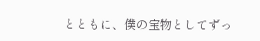とともに、僕の宝物としてずっ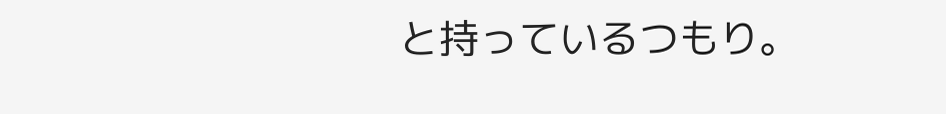と持っているつもり。